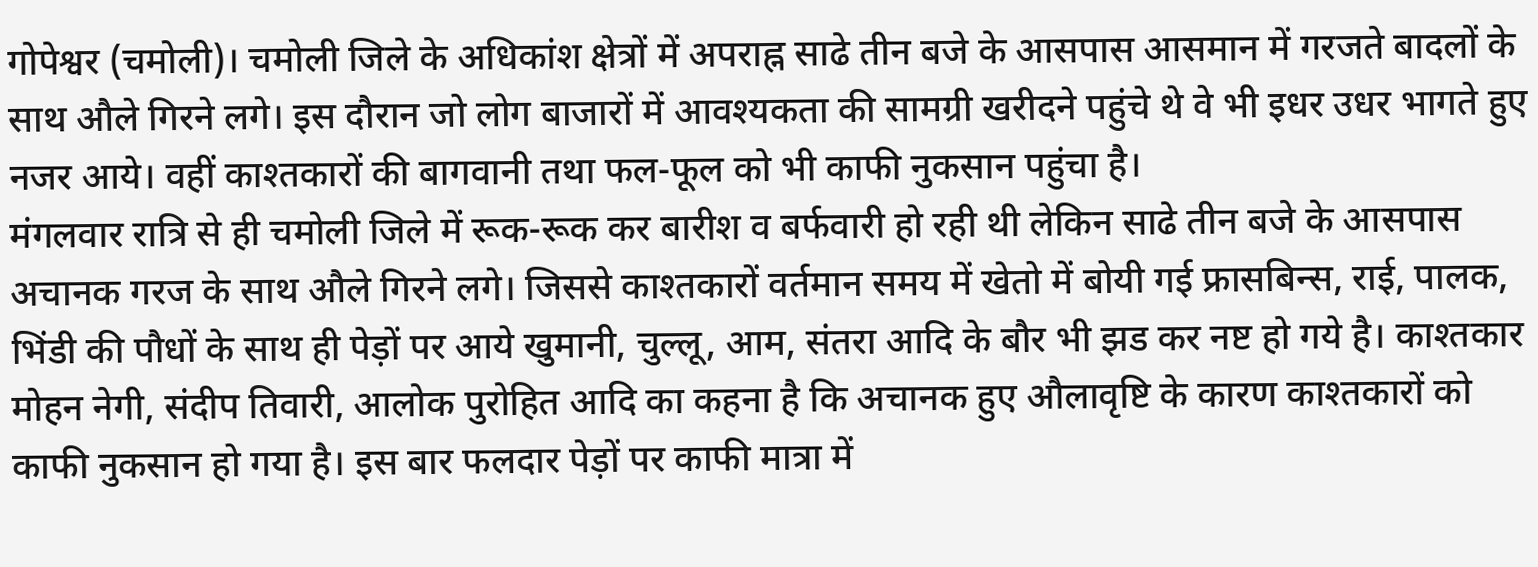गोपेश्वर (चमोली)। चमोली जिले के अधिकांश क्षेत्रों में अपराह्न साढे तीन बजे के आसपास आसमान में गरजते बादलों के साथ औले गिरने लगे। इस दौरान जो लोग बाजारों में आवश्यकता की सामग्री खरीदने पहुंचे थे वे भी इधर उधर भागते हुए नजर आये। वहीं काश्तकारों की बागवानी तथा फल-फूल को भी काफी नुकसान पहुंचा है।
मंगलवार रात्रि से ही चमोली जिले में रूक-रूक कर बारीश व बर्फवारी हो रही थी लेकिन साढे तीन बजे के आसपास अचानक गरज के साथ औले गिरने लगे। जिससे काश्तकारों वर्तमान समय में खेतो में बोयी गई फ्रासबिन्स, राई, पालक, भिंडी की पौधों के साथ ही पेड़ों पर आये खुमानी, चुल्लू, आम, संतरा आदि के बौर भी झड कर नष्ट हो गये है। काश्तकार मोहन नेगी, संदीप तिवारी, आलोक पुरोहित आदि का कहना है कि अचानक हुए औलावृष्टि के कारण काश्तकारों को काफी नुकसान हो गया है। इस बार फलदार पेड़ों पर काफी मात्रा में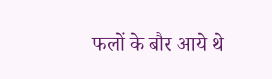फलों के बौर आये थे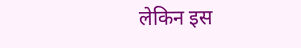लेकिन इस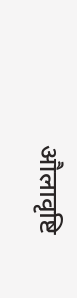औलावृष्टि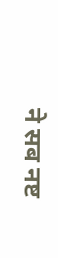ने सब नष्ट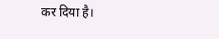कर दिया है।